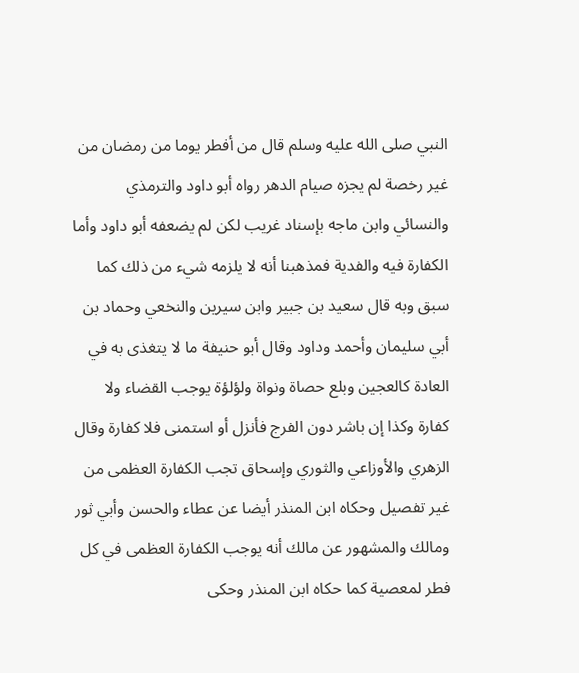النبي صلى الله عليه وسلم قال من أفطر يوما من رمضان من غير رخصة لم يجزه صيام الدهر رواه أبو داود والترمذي والنسائي وابن ماجه بإسناد غريب لكن لم يضعفه أبو داود وأما الكفارة فيه والفدية فمذهبنا أنه لا يلزمه شيء من ذلك كما سبق وبه قال سعيد بن جبير وابن سيرين والنخعي وحماد بن أبي سليمان وأحمد وداود وقال أبو حنيفة ما لا يتغذى به في العادة كالعجين وبلع حصاة ونواة ولؤلؤة يوجب القضاء ولا كفارة وكذا إن باشر دون الفرج فأنزل أو استمنى فلا كفارة وقال الزهري والأوزاعي والثوري وإسحاق تجب الكفارة العظمى من غير تفصيل وحكاه ابن المنذر أيضا عن عطاء والحسن وأبي ثور ومالك والمشهور عن مالك أنه يوجب الكفارة العظمى في كل فطر لمعصية كما حكاه ابن المنذر وحكى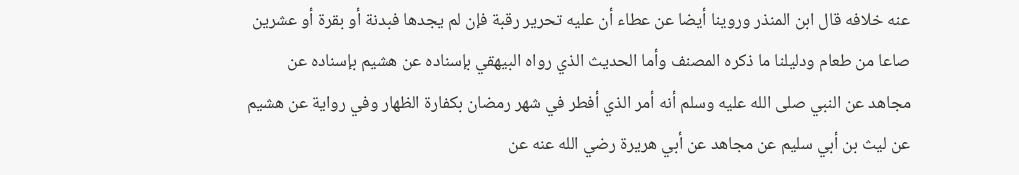عنه خلافه قال ابن المنذر وروينا أيضا عن عطاء أن عليه تحرير رقبة فإن لم يجدها فبدنة أو بقرة أو عشرين صاعا من طعام ودليلنا ما ذكره المصنف وأما الحديث الذي رواه البيهقي بإسناده عن هشيم بإسناده عن مجاهد عن النبي صلى الله عليه وسلم أنه أمر الذي أفطر في شهر رمضان بكفارة الظهار وفي رواية عن هشيم عن ليث بن أبي سليم عن مجاهد عن أبي هريرة رضي الله عنه عن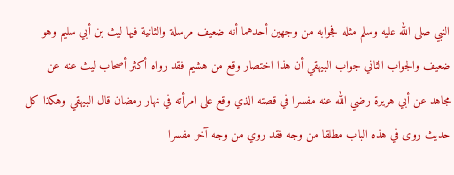النبي صلى الله عليه وسلم مثله فجوابه من وجهين أحدهما أنه ضعيف مرسلة والثانية فيها ليث بن أبي سليم وهو ضعيف والجواب الثاني جواب البيهقي أن هذا اختصار وقع من هشيم فقد رواه أكثر أصحاب ليث عنه عن مجاهد عن أبي هريرة رضي الله عنه مفسرا في قصته الذي وقع على امرأته في نهار رمضان قال البيهقي وهكذا كل حديث روى في هذه الباب مطلقا من وجه فقد روي من وجه آخر مفسرا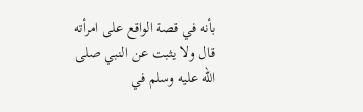بأنه في قصة الواقع على امرأته قال ولا يثبت عن النبي صلى الله عليه وسلم في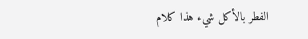الفطر بالأكل شيء هذا كلام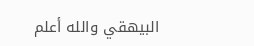البيهقي والله أعلم